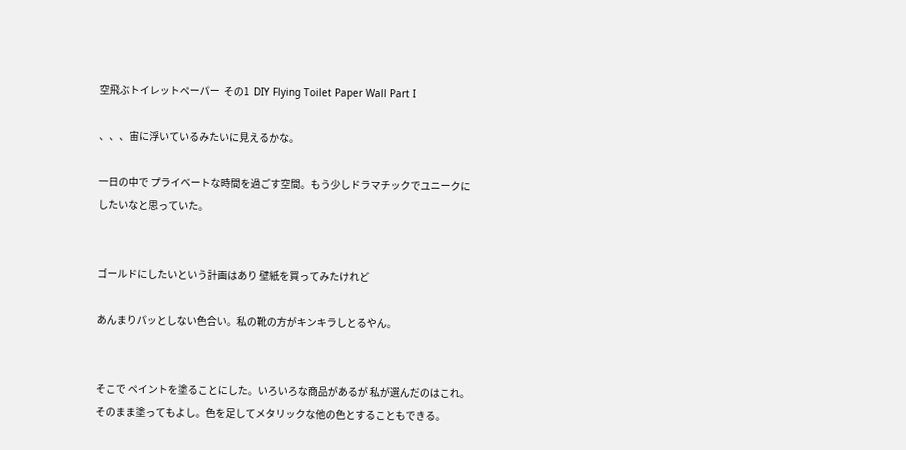空飛ぶトイレットペーパー  その1  DIY Flying Toilet Paper Wall Part I

、、、宙に浮いているみたいに見えるかな。

一日の中で プライベートな時間を過ごす空間。もう少しドラマチックでユニークにしたいなと思っていた。


ゴールドにしたいという計画はあり 壁紙を買ってみたけれど

あんまりパッとしない色合い。私の靴の方がキンキラしとるやん。


そこで ペイントを塗ることにした。いろいろな商品があるが 私が選んだのはこれ。
そのまま塗ってもよし。色を足してメタリックな他の色とすることもできる。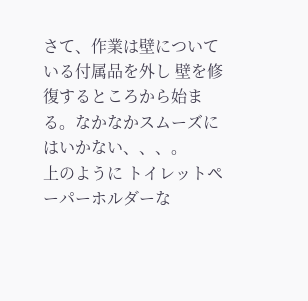さて、作業は壁についている付属品を外し 壁を修復するところから始まる。なかなかスムーズにはいかない、、、。
上のように トイレットペーパーホルダーな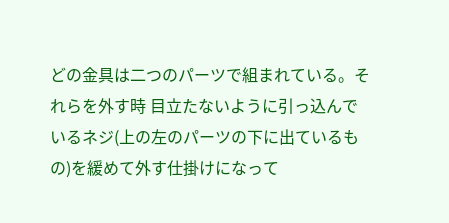どの金具は二つのパーツで組まれている。それらを外す時 目立たないように引っ込んでいるネジ(上の左のパーツの下に出ているもの)を緩めて外す仕掛けになって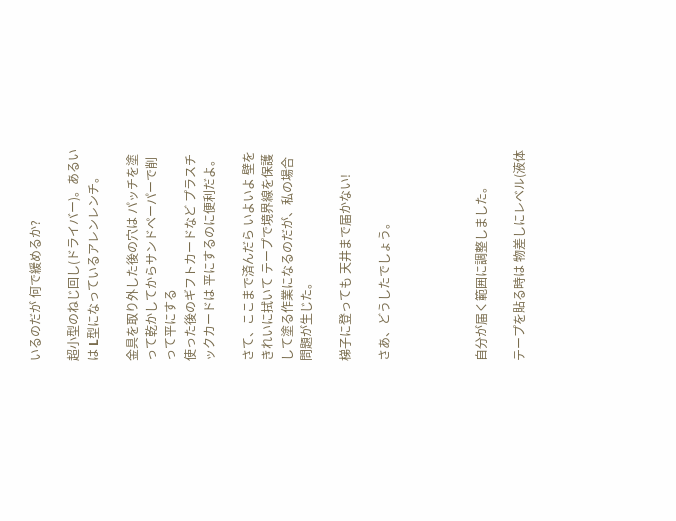いるのだが 何で緩めるか?

超小型のねじ回し(ドライバー)。あるいは L型になっているアレンレンチ。

金具を取り外した後の穴は パッチを塗って乾かしてからサンドペーパーで削って平にする
使った後のギフトカードなど プラスチックカードは 平にするのに便利だよ。

さて、ここまで済んだら いよいよ 壁をきれいに拭いて テープで境界線を保護して塗る作業になるのだが、私の場合 問題が生じた。

梯子に登っても 天井まで届かない!

さあ、どうしたでしょう。




自分が届く範囲に調整しました。

テープを貼る時は 物差しにレベル(液体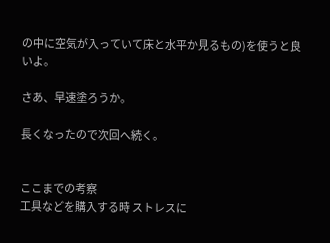の中に空気が入っていて床と水平か見るもの)を使うと良いよ。

さあ、早速塗ろうか。

長くなったので次回へ続く。


ここまでの考察
工具などを購入する時 ストレスに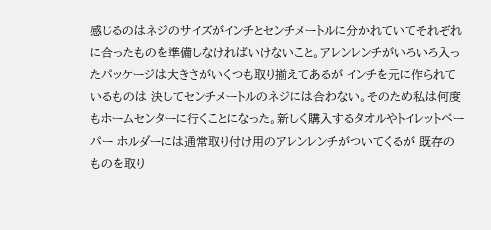感じるのはネジのサイズがインチとセンチメートルに分かれていてそれぞれに合ったものを準備しなければいけないこと。アレンレンチがいろいろ入ったパッケージは大きさがいくつも取り揃えてあるが インチを元に作られているものは 決してセンチメートルのネジには合わない。そのため私は何度もホームセンターに行くことになった。新しく購入するタオルやトイレットペーパー ホルダーには通常取り付け用のアレンレンチがついてくるが 既存のものを取り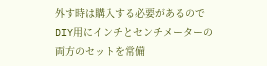外す時は購入する必要があるので DIY用にインチとセンチメーターの両方のセットを常備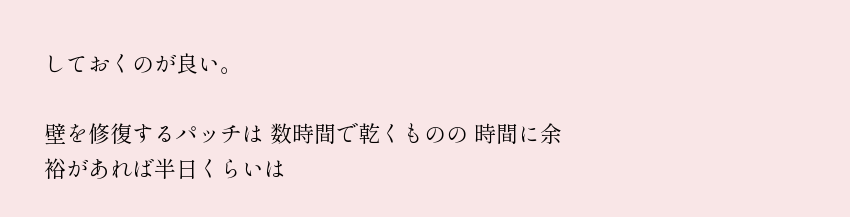しておくのが良い。

壁を修復するパッチは 数時間で乾くものの 時間に余裕があれば半日くらいは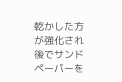乾かした方が強化され 後でサンドペーパーを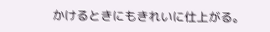かけるときにもきれいに仕上がる。